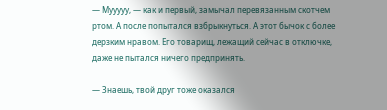— Мууууу, — как и первый, замычал перевязанным скотчем ртом. А после попытался взбрыкнуться. А этот бычок с более дерзким нравом. Его товарищ, лежащий сейчас в отключке, даже не пытался ничего предпринять.

— Знаешь, твой друг тоже оказался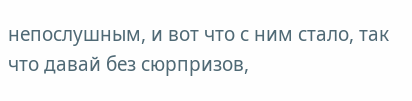непослушным, и вот что с ним стало, так что давай без сюрпризов,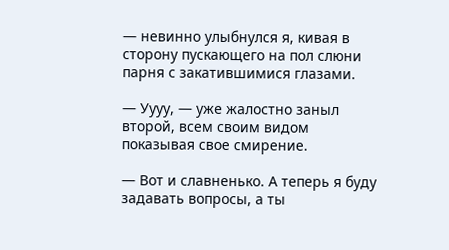— невинно улыбнулся я, кивая в сторону пускающего на пол слюни парня с закатившимися глазами.

— Уууу, — уже жалостно заныл второй, всем своим видом показывая свое смирение.

— Вот и славненько. А теперь я буду задавать вопросы, а ты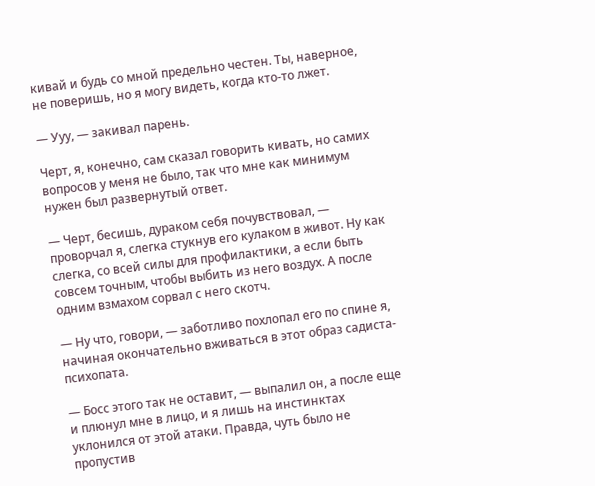кивай и будь со мной предельно честен. Ты, наверное, не поверишь, но я могу видеть, когда кто-то лжет.

— Ууу, — закивал парень.

Черт, я, конечно, сам сказал говорить кивать, но самих вопросов у меня не было, так что мне как минимум нужен был развернутый ответ.

— Черт, бесишь, дураком себя почувствовал, — проворчал я, слегка стукнув его кулаком в живот. Ну как слегка, со всей силы для профилактики, а если быть совсем точным, чтобы выбить из него воздух. А после одним взмахом сорвал с него скотч.

— Ну что, говори, — заботливо похлопал его по спине я, начиная окончательно вживаться в этот образ садиста-психопата.

— Босс этого так не оставит, — выпалил он, а после еще и плюнул мне в лицо, и я лишь на инстинктах уклонился от этой атаки. Правда, чуть было не пропустив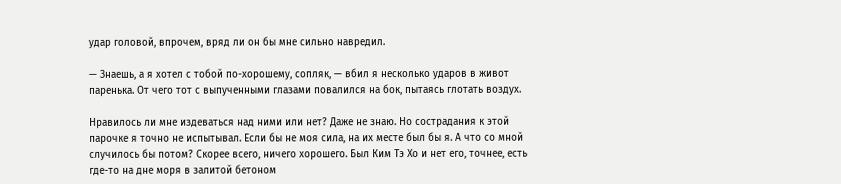удар головой, впрочем, вряд ли он бы мне сильно навредил.

— Знаешь, а я хотел с тобой по-хорошему, сопляк, — вбил я несколько ударов в живот паренька. От чего тот с выпученными глазами повалился на бок, пытаясь глотать воздух.

Нравилось ли мне издеваться над ними или нет? Даже не знаю. Но сострадания к этой парочке я точно не испытывал. Если бы не моя сила, на их месте был бы я. А что со мной случилось бы потом? Скорее всего, ничего хорошего. Был Ким Тэ Хо и нет его, точнее, есть где-то на дне моря в залитой бетоном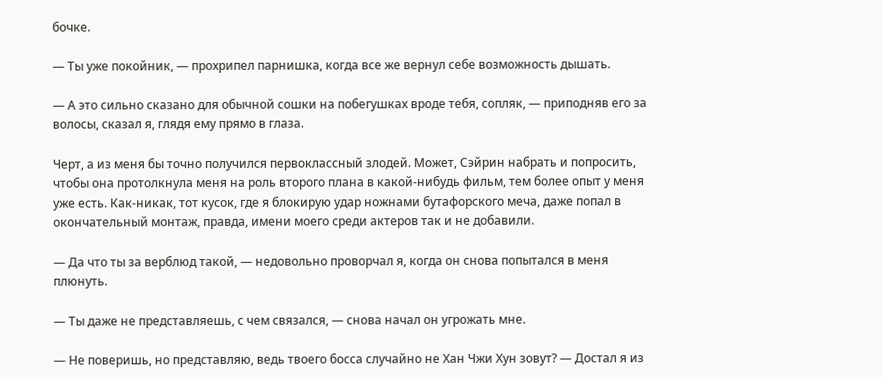бочке.

— Ты уже покойник, — прохрипел парнишка, когда все же вернул себе возможность дышать.

— А это сильно сказано для обычной сошки на побегушках вроде тебя, сопляк, — приподняв его за волосы, сказал я, глядя ему прямо в глаза.

Черт, а из меня бы точно получился первоклассный злодей. Может, Сэйрин набрать и попросить, чтобы она протолкнула меня на роль второго плана в какой-нибудь фильм, тем более опыт у меня уже есть. Как-никак, тот кусок, где я блокирую удар ножнами бутафорского меча, даже попал в окончательный монтаж, правда, имени моего среди актеров так и не добавили.

— Да что ты за верблюд такой, — недовольно проворчал я, когда он снова попытался в меня плюнуть.

— Ты даже не представляешь, с чем связался, — снова начал он угрожать мне.

— Не поверишь, но представляю, ведь твоего босса случайно не Хан Чжи Хун зовут? — Достал я из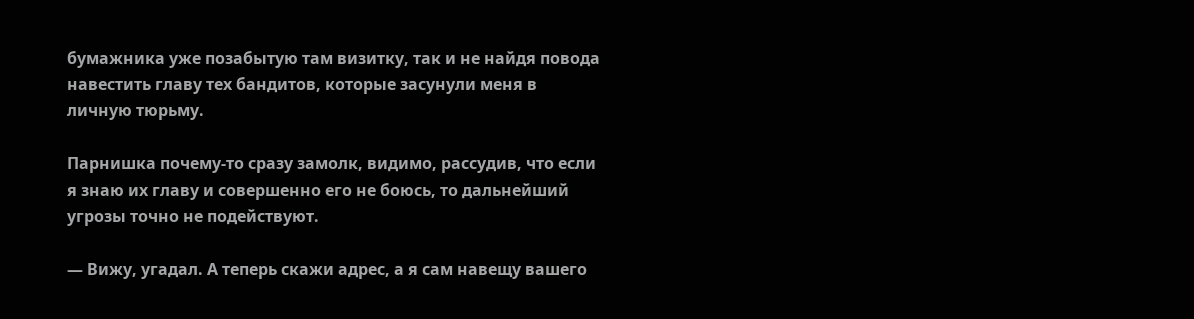бумажника уже позабытую там визитку, так и не найдя повода навестить главу тех бандитов, которые засунули меня в личную тюрьму.

Парнишка почему-то сразу замолк, видимо, рассудив, что если я знаю их главу и совершенно его не боюсь, то дальнейший угрозы точно не подействуют.

— Вижу, угадал. А теперь скажи адрес, а я сам навещу вашего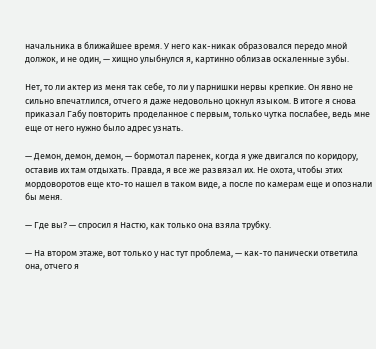начальника в ближайшее время. У него как-никак образовался передо мной должок, и не один, — хищно улыбнулся я, картинно облизав оскаленные зубы.

Нет, то ли актер из меня так себе, то ли у парнишки нервы крепкие. Он явно не сильно впечатлился, отчего я даже недовольно цокнул языком. В итоге я снова приказал Габу повторить проделанное с первым, только чутка послабее, ведь мне еще от него нужно было адрес узнать.

— Демон, демон, демон, — бормотал паренек, когда я уже двигался по коридору, оставив их там отдыхать. Правда, я все же развязал их. Не охота, чтобы этих мордоворотов еще кто-то нашел в таком виде, а после по камерам еще и опознали бы меня.

— Где вы? — спросил я Настю, как только она взяла трубку.

— На втором этаже, вот только у нас тут проблема, — как-то панически ответила она, отчего я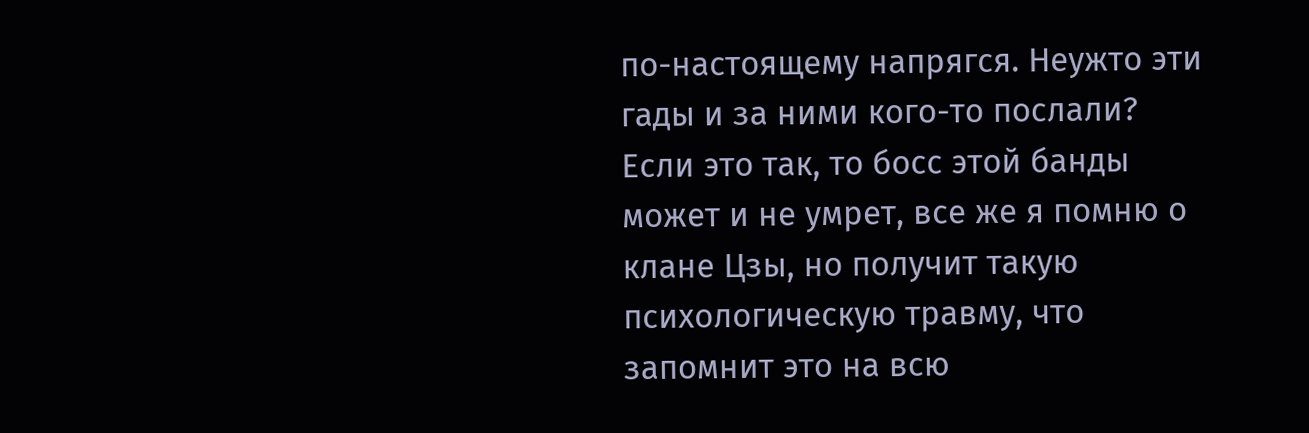по-настоящему напрягся. Неужто эти гады и за ними кого-то послали? Если это так, то босс этой банды может и не умрет, все же я помню о клане Цзы, но получит такую психологическую травму, что запомнит это на всю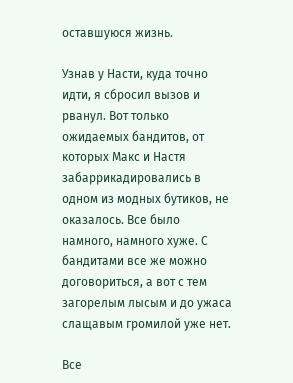оставшуюся жизнь.

Узнав у Насти, куда точно идти, я сбросил вызов и рванул. Вот только ожидаемых бандитов, от которых Макс и Настя забаррикадировались в одном из модных бутиков, не оказалось. Все было намного, намного хуже. С бандитами все же можно договориться, а вот с тем загорелым лысым и до ужаса слащавым громилой уже нет.

Все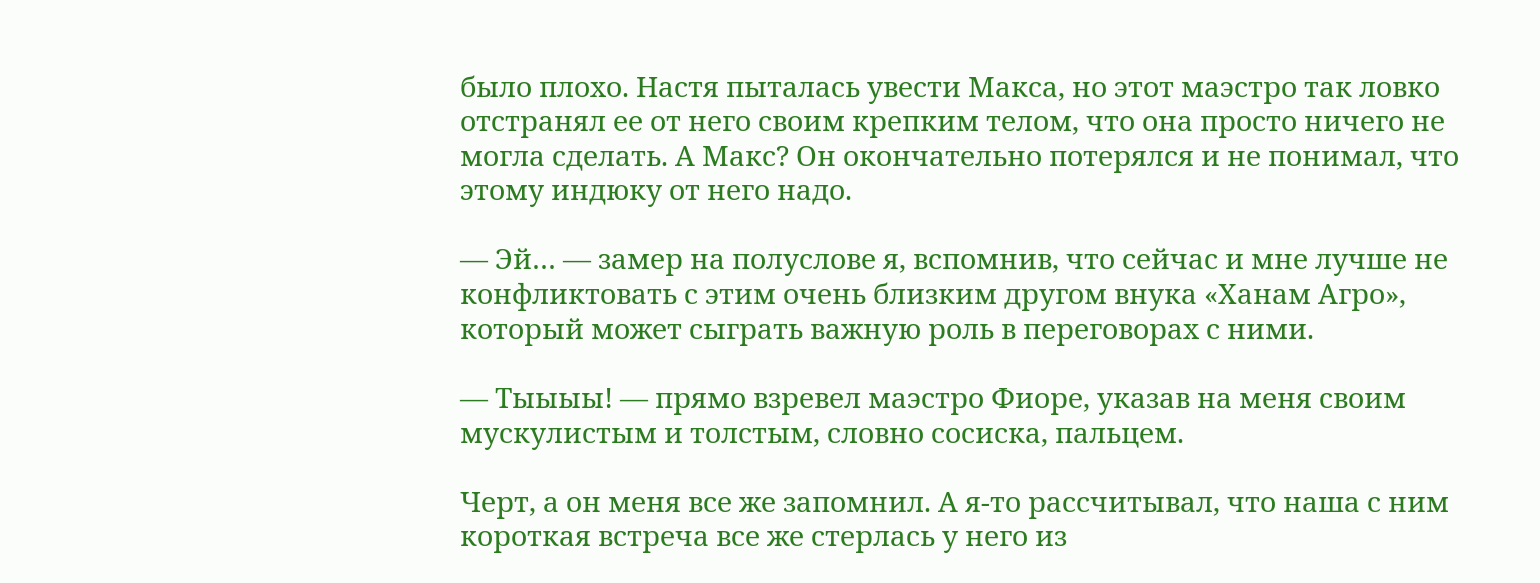было плохо. Настя пыталась увести Макса, но этот маэстро так ловко отстранял ее от него своим крепким телом, что она просто ничего не могла сделать. А Макс? Он окончательно потерялся и не понимал, что этому индюку от него надо.

— Эй… — замер на полуслове я, вспомнив, что сейчас и мне лучше не конфликтовать с этим очень близким другом внука «Ханам Агро», который может сыграть важную роль в переговорах с ними.

— Тыыыы! — прямо взревел маэстро Фиоре, указав на меня своим мускулистым и толстым, словно сосиска, пальцем.

Черт, а он меня все же запомнил. А я-то рассчитывал, что наша с ним короткая встреча все же стерлась у него из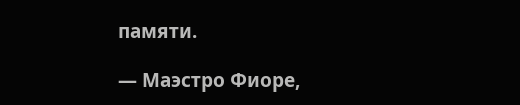памяти.

— Маэстро Фиоре,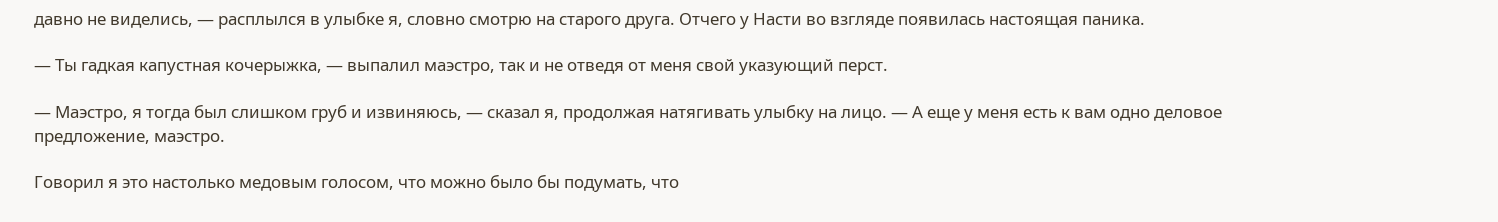давно не виделись, — расплылся в улыбке я, словно смотрю на старого друга. Отчего у Насти во взгляде появилась настоящая паника.

— Ты гадкая капустная кочерыжка, — выпалил маэстро, так и не отведя от меня свой указующий перст.

— Маэстро, я тогда был слишком груб и извиняюсь, — сказал я, продолжая натягивать улыбку на лицо. — А еще у меня есть к вам одно деловое предложение, маэстро.

Говорил я это настолько медовым голосом, что можно было бы подумать, что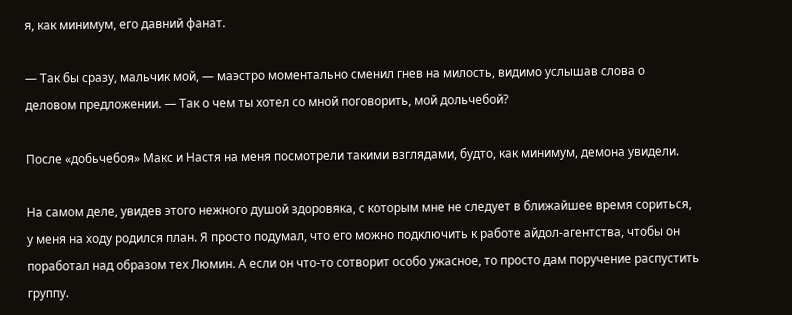я, как минимум, его давний фанат.

— Так бы сразу, мальчик мой, — маэстро моментально сменил гнев на милость, видимо услышав слова о деловом предложении. — Так о чем ты хотел со мной поговорить, мой дольчебой?

После «добьчебоя» Макс и Настя на меня посмотрели такими взглядами, будто, как минимум, демона увидели.

На самом деле, увидев этого нежного душой здоровяка, с которым мне не следует в ближайшее время сориться, у меня на ходу родился план. Я просто подумал, что его можно подключить к работе айдол-агентства, чтобы он поработал над образом тех Люмин. А если он что-то сотворит особо ужасное, то просто дам поручение распустить группу.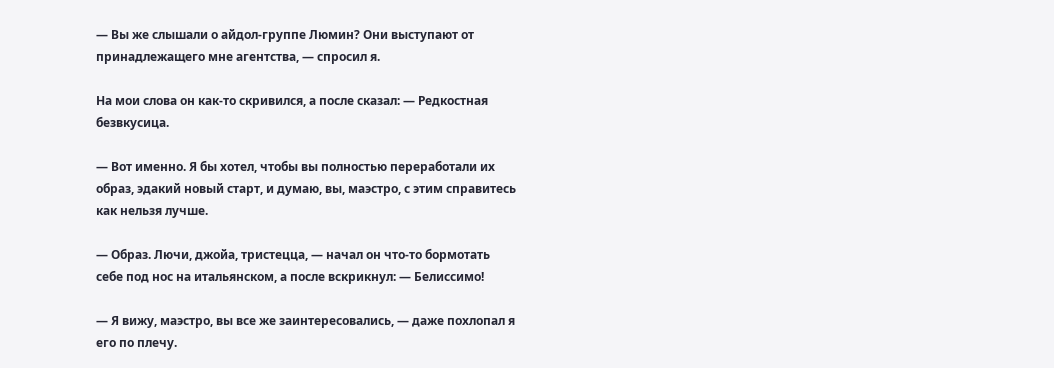— Вы же слышали о айдол-группе Люмин? Они выступают от принадлежащего мне агентства, — спросил я.

На мои слова он как-то скривился, а после сказал: — Редкостная безвкусица.

— Вот именно. Я бы хотел, чтобы вы полностью переработали их образ, эдакий новый старт, и думаю, вы, маэстро, с этим справитесь как нельзя лучше.

— Образ. Лючи, джойа, тристецца, — начал он что-то бормотать себе под нос на итальянском, а после вскрикнул: — Белиссимо!

— Я вижу, маэстро, вы все же заинтересовались, — даже похлопал я его по плечу.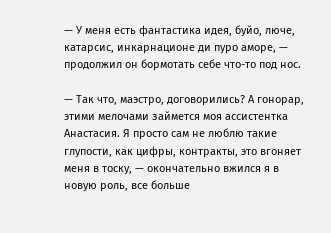— У меня есть фантастика идея, буйо, люче, катарсис, инкарнационе ди пуро аморе, — продолжил он бормотать себе что-то под нос.

— Так что, маэстро, договорились? А гонорар, этими мелочами займется моя ассистентка Анастасия. Я просто сам не люблю такие глупости, как цифры, контракты, это вгоняет меня в тоску, — окончательно вжился я в новую роль, все больше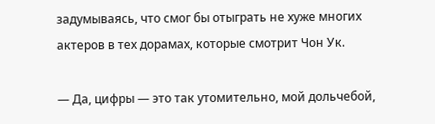задумываясь, что смог бы отыграть не хуже многих актеров в тех дорамах, которые смотрит Чон Ук.

— Да, цифры — это так утомительно, мой дольчебой,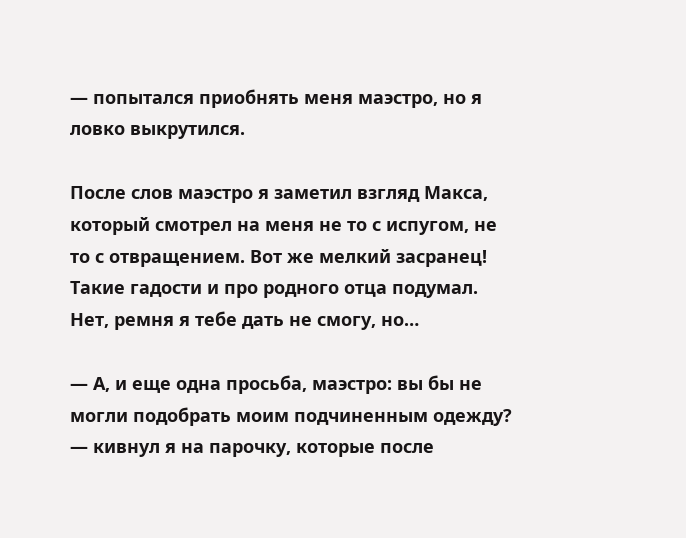— попытался приобнять меня маэстро, но я ловко выкрутился.

После слов маэстро я заметил взгляд Макса, который смотрел на меня не то с испугом, не то с отвращением. Вот же мелкий засранец! Такие гадости и про родного отца подумал. Нет, ремня я тебе дать не смогу, но…

— А, и еще одна просьба, маэстро: вы бы не могли подобрать моим подчиненным одежду? — кивнул я на парочку, которые после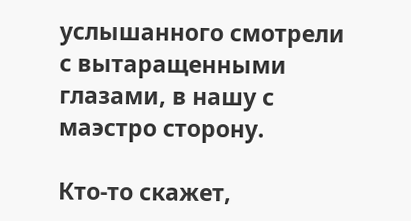услышанного смотрели с вытаращенными глазами, в нашу с маэстро сторону.

Кто-то скажет,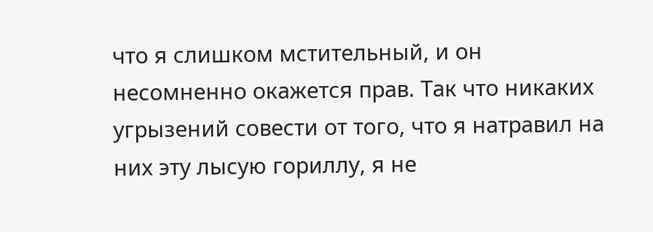что я слишком мстительный, и он несомненно окажется прав. Так что никаких угрызений совести от того, что я натравил на них эту лысую гориллу, я не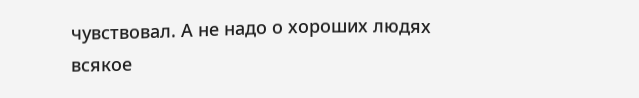чувствовал. А не надо о хороших людях всякое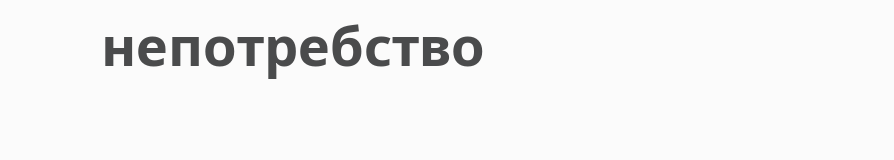непотребство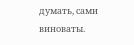думать, сами виноваты.